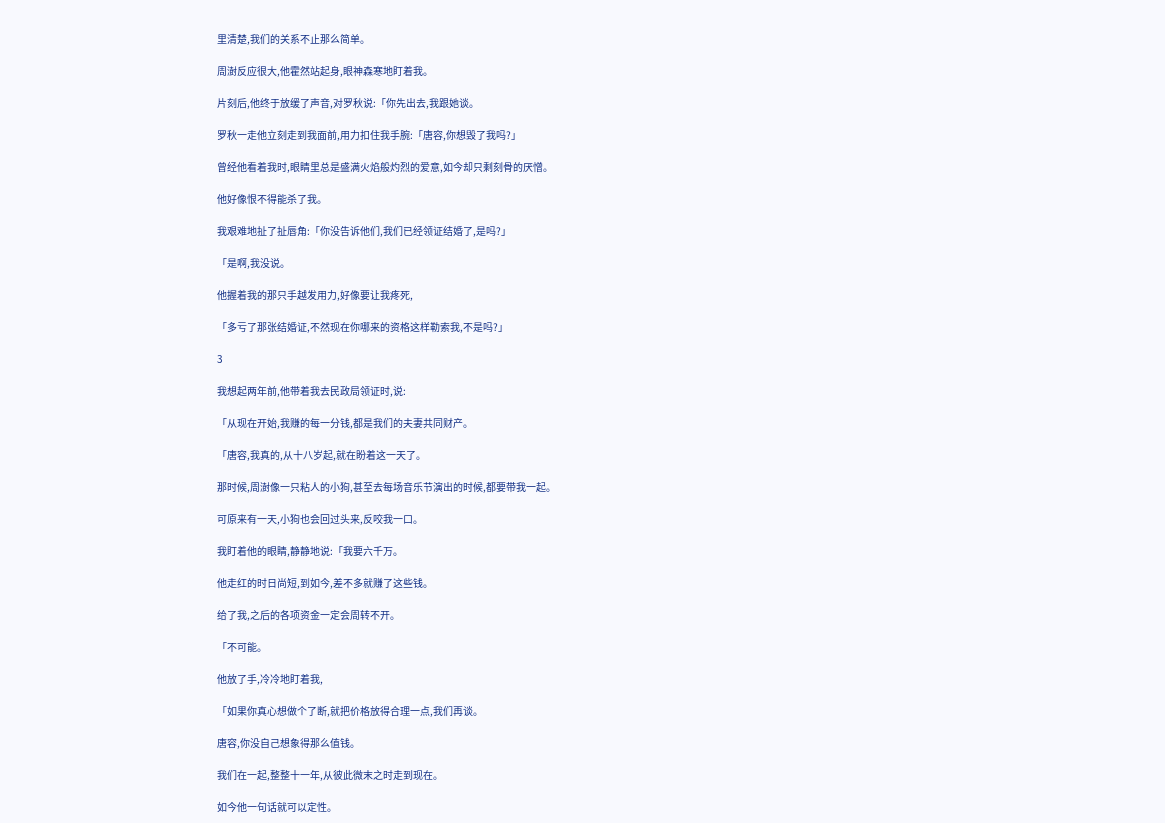里清楚,我们的关系不止那么简单。

周澍反应很大,他霍然站起身,眼神森寒地盯着我。

片刻后,他终于放缓了声音,对罗秋说:「你先出去,我跟她谈。

罗秋一走他立刻走到我面前,用力扣住我手腕:「唐容,你想毁了我吗?」

曾经他看着我时,眼睛里总是盛满火焰般灼烈的爱意,如今却只剩刻骨的厌憎。

他好像恨不得能杀了我。

我艰难地扯了扯唇角:「你没告诉他们,我们已经领证结婚了,是吗?」

「是啊,我没说。

他握着我的那只手越发用力,好像要让我疼死,

「多亏了那张结婚证,不然现在你哪来的资格这样勒索我,不是吗?」

3

我想起两年前,他带着我去民政局领证时,说:

「从现在开始,我赚的每一分钱,都是我们的夫妻共同财产。

「唐容,我真的,从十八岁起,就在盼着这一天了。

那时候,周澍像一只粘人的小狗,甚至去每场音乐节演出的时候,都要带我一起。

可原来有一天,小狗也会回过头来,反咬我一口。

我盯着他的眼睛,静静地说:「我要六千万。

他走红的时日尚短,到如今,差不多就赚了这些钱。

给了我,之后的各项资金一定会周转不开。

「不可能。

他放了手,冷冷地盯着我,

「如果你真心想做个了断,就把价格放得合理一点,我们再谈。

唐容,你没自己想象得那么值钱。

我们在一起,整整十一年,从彼此微末之时走到现在。

如今他一句话就可以定性。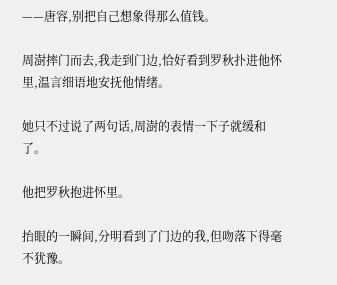——唐容,别把自己想象得那么值钱。

周澍摔门而去,我走到门边,恰好看到罗秋扑进他怀里,温言细语地安抚他情绪。

她只不过说了两句话,周澍的表情一下子就缓和了。

他把罗秋抱进怀里。

抬眼的一瞬间,分明看到了门边的我,但吻落下得毫不犹豫。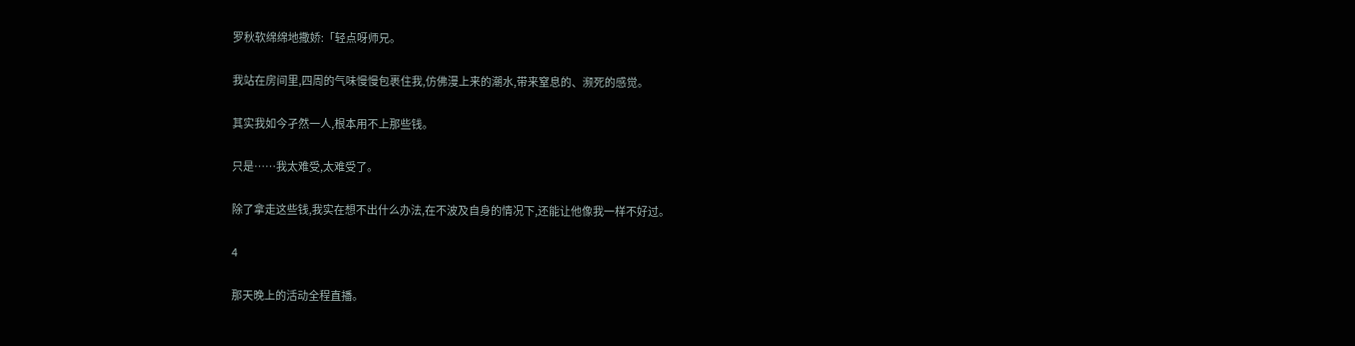罗秋软绵绵地撒娇:「轻点呀师兄。

我站在房间里,四周的气味慢慢包裹住我,仿佛漫上来的潮水,带来窒息的、濒死的感觉。

其实我如今孑然一人,根本用不上那些钱。

只是……我太难受,太难受了。

除了拿走这些钱,我实在想不出什么办法,在不波及自身的情况下,还能让他像我一样不好过。

4

那天晚上的活动全程直播。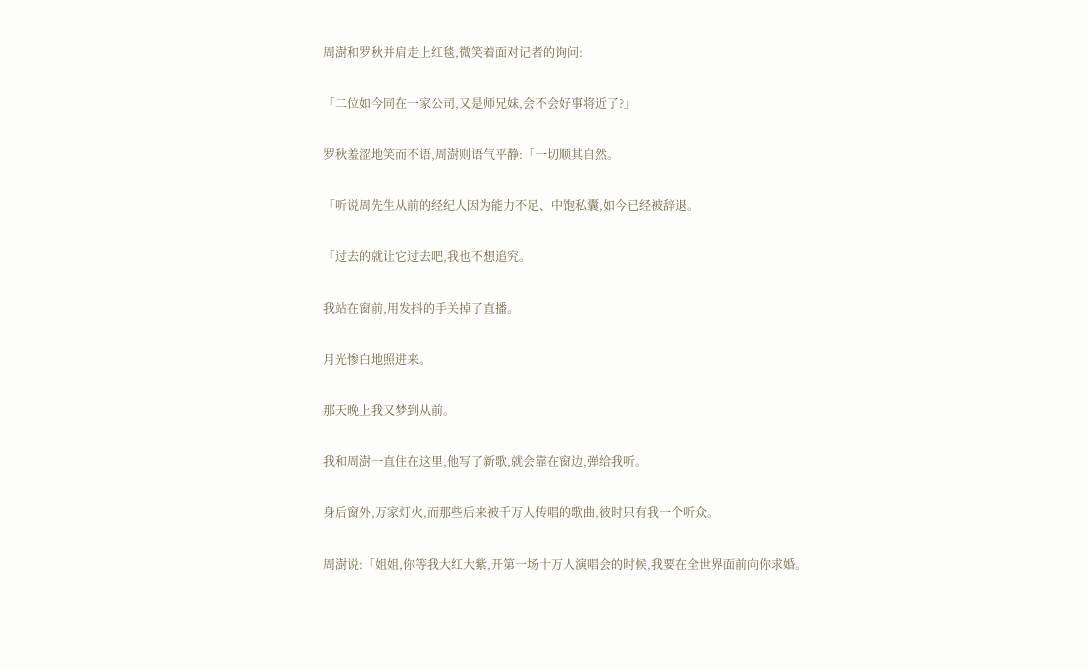周澍和罗秋并肩走上红毯,微笑着面对记者的询问:

「二位如今同在一家公司,又是师兄妹,会不会好事将近了?」

罗秋羞涩地笑而不语,周澍则语气平静:「一切顺其自然。

「听说周先生从前的经纪人因为能力不足、中饱私囊,如今已经被辞退。

「过去的就让它过去吧,我也不想追究。

我站在窗前,用发抖的手关掉了直播。

月光惨白地照进来。

那天晚上我又梦到从前。

我和周澍一直住在这里,他写了新歌,就会靠在窗边,弹给我听。

身后窗外,万家灯火,而那些后来被千万人传唱的歌曲,彼时只有我一个听众。

周澍说:「姐姐,你等我大红大紫,开第一场十万人演唱会的时候,我要在全世界面前向你求婚。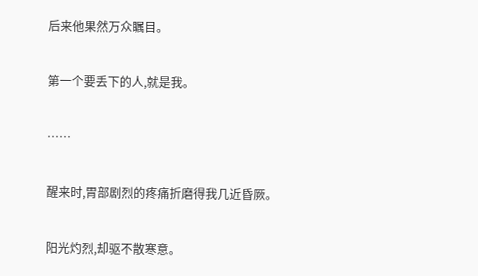后来他果然万众瞩目。

第一个要丢下的人,就是我。

……

醒来时,胃部剧烈的疼痛折磨得我几近昏厥。

阳光灼烈,却驱不散寒意。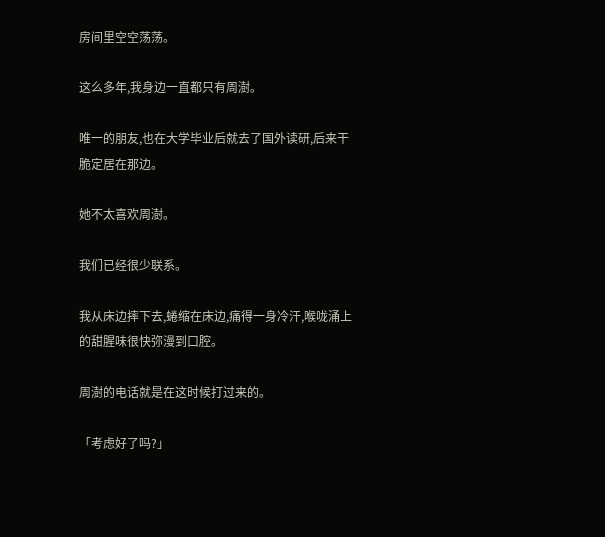房间里空空荡荡。

这么多年,我身边一直都只有周澍。

唯一的朋友,也在大学毕业后就去了国外读研,后来干脆定居在那边。

她不太喜欢周澍。

我们已经很少联系。

我从床边摔下去,蜷缩在床边,痛得一身冷汗,喉咙涌上的甜腥味很快弥漫到口腔。

周澍的电话就是在这时候打过来的。

「考虑好了吗?」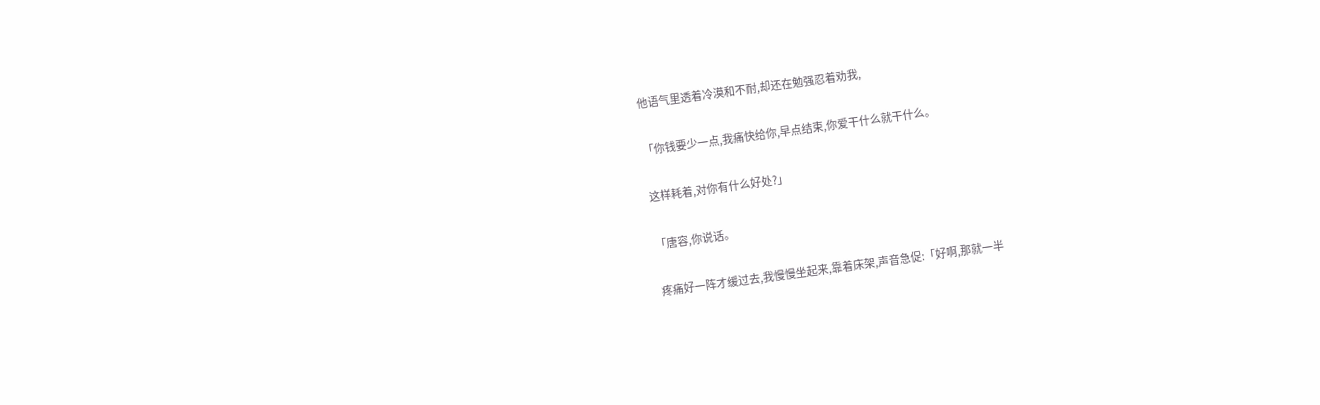他语气里透着冷漠和不耐,却还在勉强忍着劝我,

「你钱要少一点,我痛快给你,早点结束,你爱干什么就干什么。

这样耗着,对你有什么好处?」

「唐容,你说话。

疼痛好一阵才缓过去,我慢慢坐起来,靠着床架,声音急促:「好啊,那就一半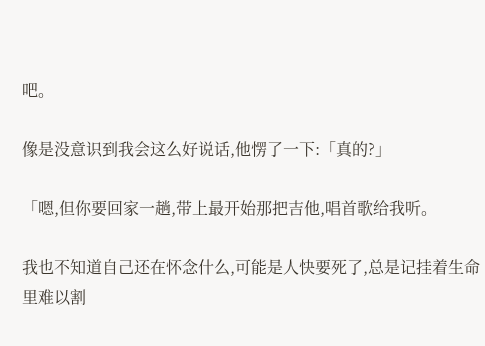吧。

像是没意识到我会这么好说话,他愣了一下:「真的?」

「嗯,但你要回家一趟,带上最开始那把吉他,唱首歌给我听。

我也不知道自己还在怀念什么,可能是人快要死了,总是记挂着生命里难以割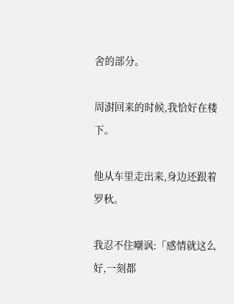舍的部分。

周澍回来的时候,我恰好在楼下。

他从车里走出来,身边还跟着罗秋。

我忍不住嘲讽:「感情就这么好,一刻都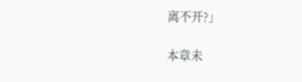离不开?」

本章未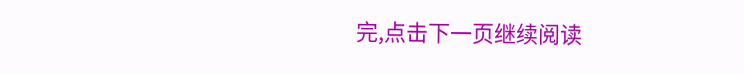完,点击下一页继续阅读